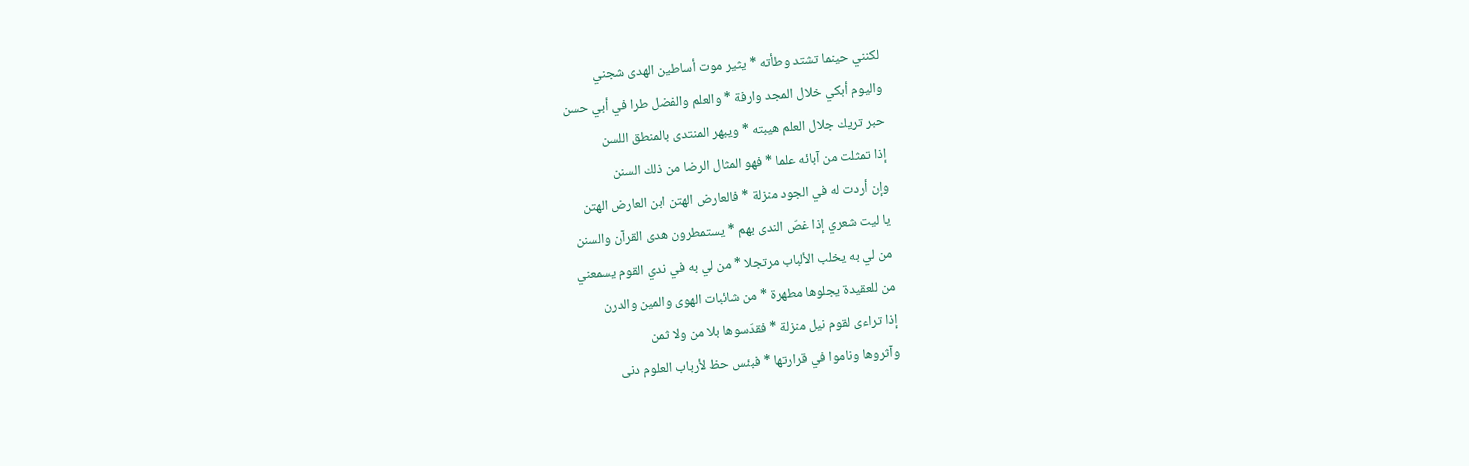لكنني حينما تشتد وطأته * يثير موت أساطين الهدى شجني
واليوم أبكي خلال المجد وارفة * والعلم والفضل طرا في أبي حسن
حبر تريك جلال العلم هيبته * ويبهر المنتدى بالمنطق اللسن
إذا تمثلت من آبائه علما * فهو المثال الرضا من ذلك السنن
وإن أردت له في الجود منزلة * فالعارض الهتن ابن العارض الهتن
يا ليت شعري إذا غصّ الندى بهم * يستمطرون هدى القرآن والسنن
من لي به يخلب الألباب مرتجلا * من لي به في ندي القوم يسمعني
من للعقيدة يجلوها مطهرة * من شائبات الهوى والمين والدرن
إذا تراءى لقوم نيل منزلة * فقدّسوها بلا من ولا ثمن
وآثروها وناموا في قرارتها * فبئس حظ لأرباب العلوم دنى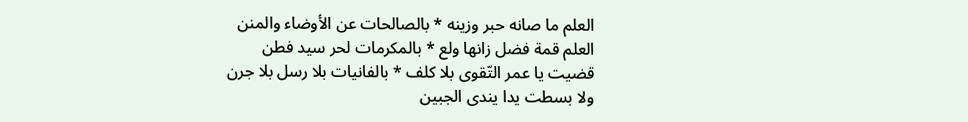العلم ما صانه حبر وزينه * بالصالحات عن الأوضاء والمنن
العلم قمة فضل زانها ولع * بالمكرمات لحر سيد فطن
قضيت يا عمر التّقوى بلا كلف * بالفانيات بلا رسل بلا جرن
ولا بسطت يدا يندى الجبين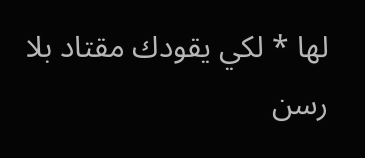لها * لكي يقودك مقتاد بلا رسن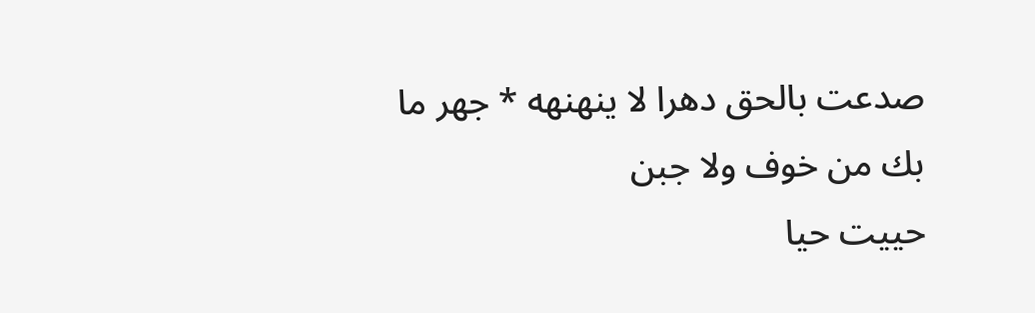صدعت بالحق دهرا لا ينهنهه * جهر ما بك من خوف ولا جبن
حييت حيا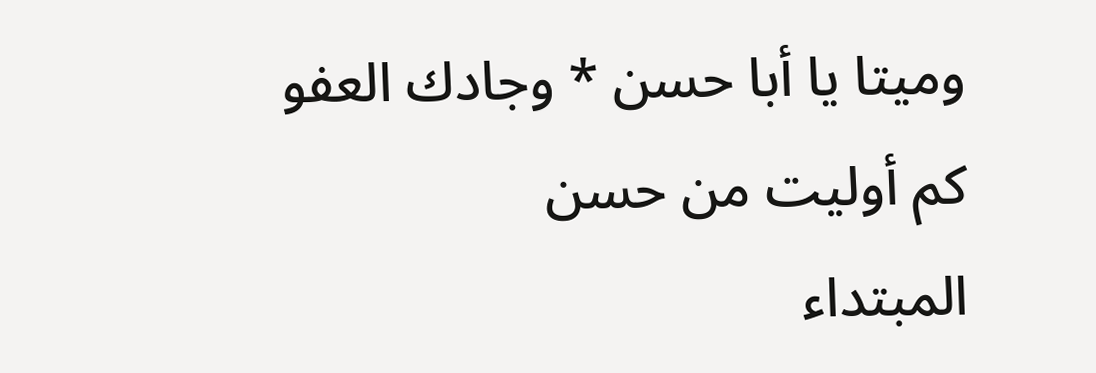وميتا يا أبا حسن * وجادك العفو كم أوليت من حسن
المبتداء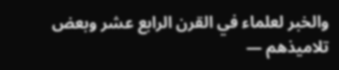والخبر لعلماء في القرن الرابع عشر وبعض تلاميذهم —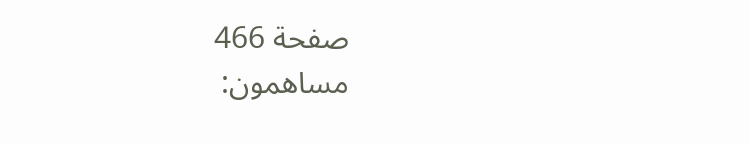صفحة 466
مساهمون: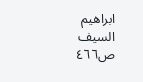ابراهيم السيف
ص٤٦٦